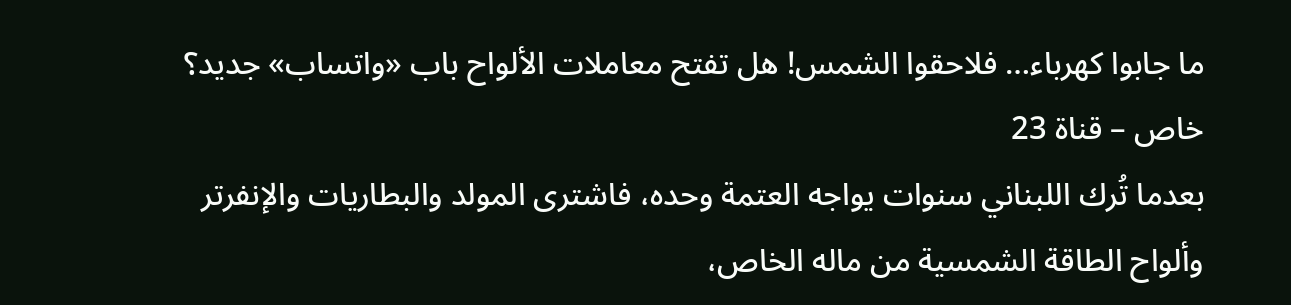ما جابوا كهرباء… فلاحقوا الشمس! هل تفتح معاملات الألواح باب «واتساب» جديد؟
خاص – قناة 23
بعدما تُرك اللبناني سنوات يواجه العتمة وحده، فاشترى المولد والبطاريات والإنفرتر وألواح الطاقة الشمسية من ماله الخاص،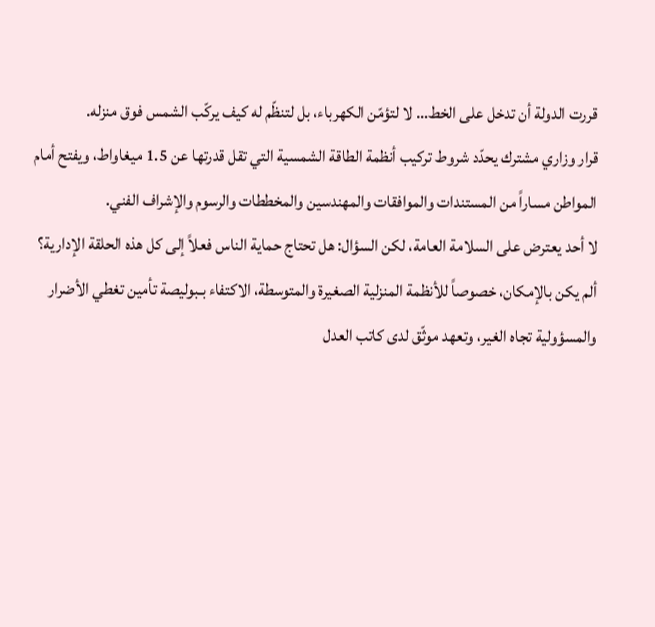قررت الدولة أن تدخل على الخط… لا لتؤمّن الكهرباء، بل لتنظّم له كيف يركّب الشمس فوق منزله.
قرار وزاري مشترك يحدّد شروط تركيب أنظمة الطاقة الشمسية التي تقل قدرتها عن 1.5 ميغاواط، ويفتح أمام المواطن مساراً من المستندات والموافقات والمهندسين والمخططات والرسوم والإشراف الفني.
لا أحد يعترض على السلامة العامة، لكن السؤال: هل تحتاج حماية الناس فعلاً إلى كل هذه الحلقة الإدارية؟
ألم يكن بالإمكان، خصوصاً للأنظمة المنزلية الصغيرة والمتوسطة، الاكتفاء بـبوليصة تأمين تغطي الأضرار والمسؤولية تجاه الغير، وتعهد موثّق لدى كاتب العدل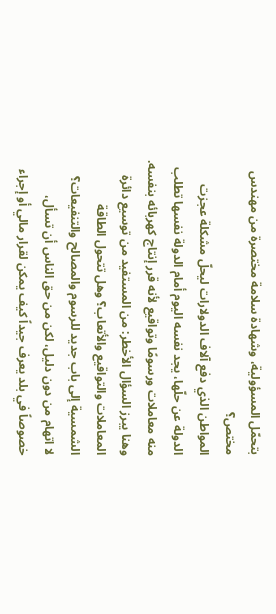بتحمّل المسؤولية، وشهادة سلامة مختصرة من مهندس مختص؟
المواطن الذي دفع آلاف الدولارات ليحلّ مشكلة عجزت الدولة عن حلّها، يجد نفسه اليوم أمام الدولة نفسها تطلب منه معاملات ورسومًا وتواقيع لأنه قرر إنتاج كهربائه بنفسه.
وهنا يبرز السؤال الأخطر: من المستفيد من توسيع دائرة المعاملات والتواقيع والأتعاب؟ وهل تتحول الطاقة الشمسية إلى باب جديد للرسوم والمصالح والتنفيعات؟
لا اتهام من دون دليل، لكن من حق الناس أن تسأل، خصوصاً في بلد يعرف جيداً كيف يمكن لقرار مالي أو إجراء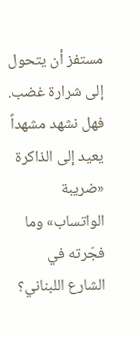مستفز أن يتحول إلى شرارة غضب.
فهل نشهد مشهداً يعيد إلى الذاكرة «ضريبة الواتساب» وما فجّرته في الشارع اللبناني؟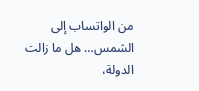من الواتساب إلى الشمس… هل ما زالت الدولة،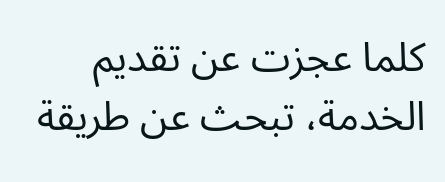كلما عجزت عن تقديم الخدمة، تبحث عن طريقة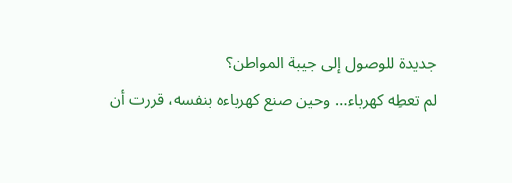جديدة للوصول إلى جيبة المواطن؟
لم تعطِه كهرباء… وحين صنع كهرباءه بنفسه، قررت أن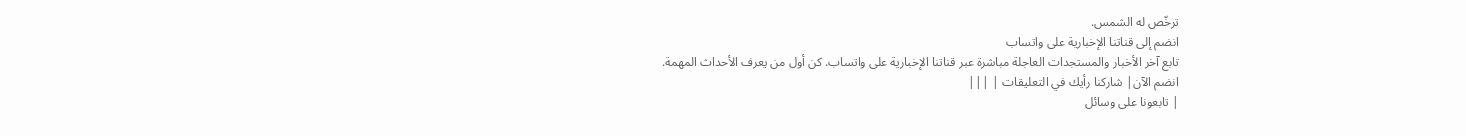ترخّص له الشمس.
انضم إلى قناتنا الإخبارية على واتساب
تابع آخر الأخبار والمستجدات العاجلة مباشرة عبر قناتنا الإخبارية على واتساب. كن أول من يعرف الأحداث المهمة.
انضم الآن| شاركنا رأيك في التعليقات | |||
| تابعونا على وسائل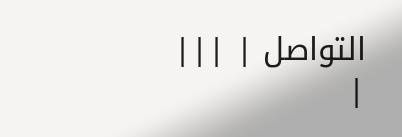التواصل | |||
|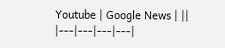Youtube | Google News | ||
|---|---|---|---|